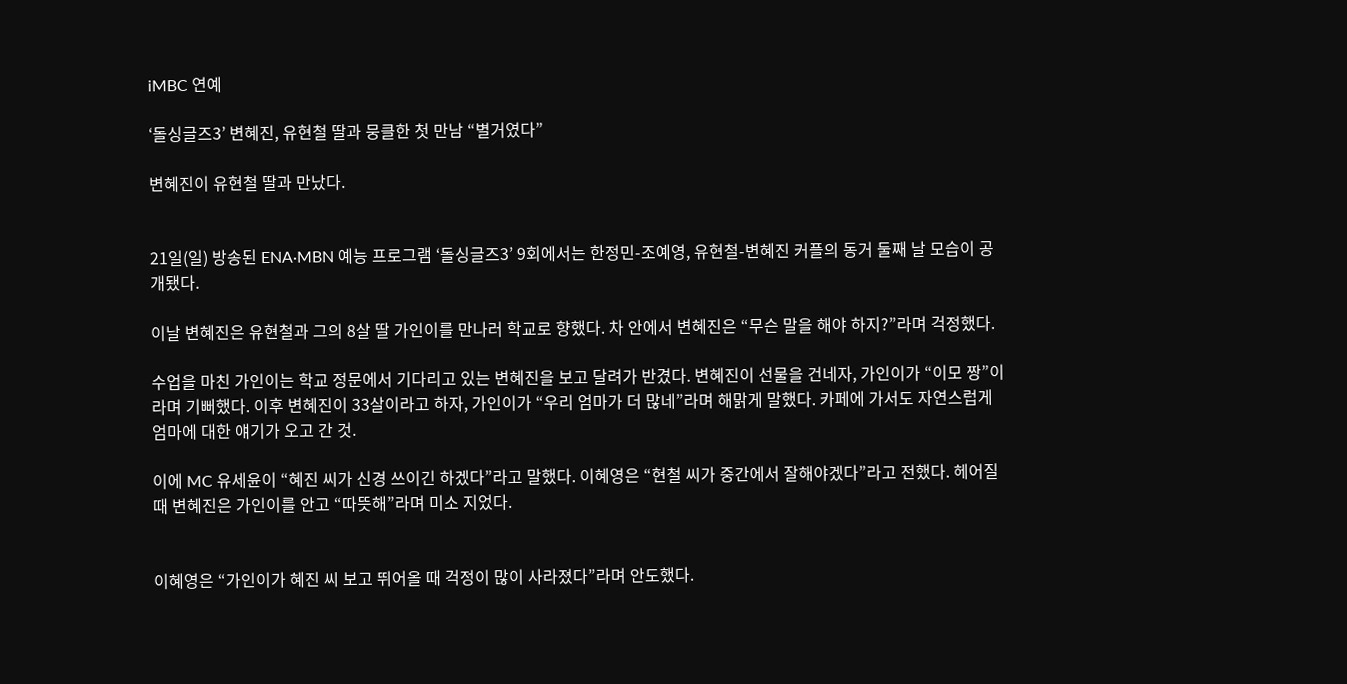iMBC 연예

‘돌싱글즈3’ 변혜진, 유현철 딸과 뭉클한 첫 만남 “별거였다”

변혜진이 유현철 딸과 만났다.


21일(일) 방송된 ENA·MBN 예능 프로그램 ‘돌싱글즈3’ 9회에서는 한정민-조예영, 유현철-변혜진 커플의 동거 둘째 날 모습이 공개됐다.

이날 변혜진은 유현철과 그의 8살 딸 가인이를 만나러 학교로 향했다. 차 안에서 변혜진은 “무슨 말을 해야 하지?”라며 걱정했다.

수업을 마친 가인이는 학교 정문에서 기다리고 있는 변혜진을 보고 달려가 반겼다. 변혜진이 선물을 건네자, 가인이가 “이모 짱”이라며 기뻐했다. 이후 변혜진이 33살이라고 하자, 가인이가 “우리 엄마가 더 많네”라며 해맑게 말했다. 카페에 가서도 자연스럽게 엄마에 대한 얘기가 오고 간 것.

이에 MC 유세윤이 “혜진 씨가 신경 쓰이긴 하겠다”라고 말했다. 이혜영은 “현철 씨가 중간에서 잘해야겠다”라고 전했다. 헤어질 때 변혜진은 가인이를 안고 “따뜻해”라며 미소 지었다.


이혜영은 “가인이가 혜진 씨 보고 뛰어올 때 걱정이 많이 사라졌다”라며 안도했다.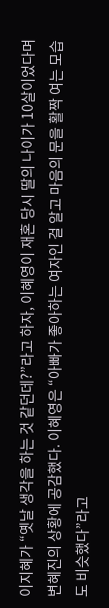이지혜가 “옛날 생각을 하는 것 같던데?”라고 하자, 이혜영이 재혼 당시 딸의 나이가 10살이었다며 변혜진의 상황에 공감했다. 이혜영은 “아빠가 좋아하는 여자인 걸 알고 마음의 문을 활짝 여는 모습도 비슷했다”라고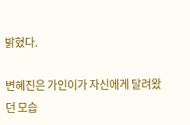밝혔다.

변혜진은 가인이가 자신에게 달려왔던 모습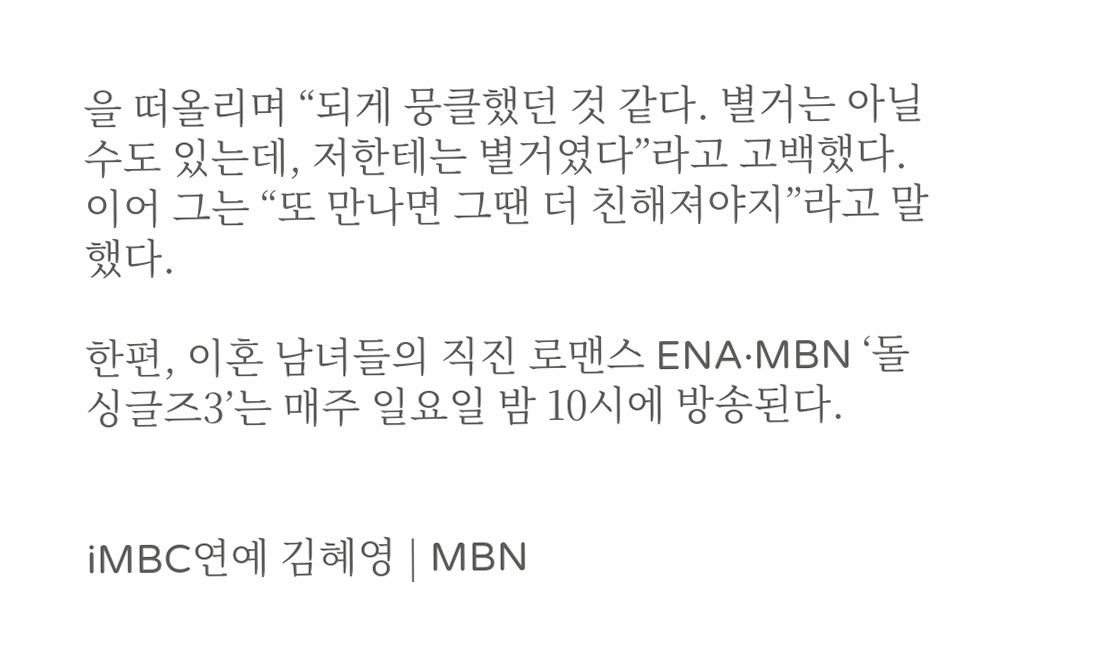을 떠올리며 “되게 뭉클했던 것 같다. 별거는 아닐 수도 있는데, 저한테는 별거였다”라고 고백했다. 이어 그는 “또 만나면 그땐 더 친해져야지”라고 말했다.

한편, 이혼 남녀들의 직진 로맨스 ENA·MBN ‘돌싱글즈3’는 매주 일요일 밤 10시에 방송된다.


iMBC연예 김혜영 | MBN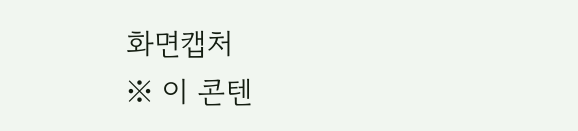화면캡처
※ 이 콘텐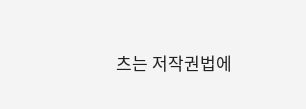츠는 저작권법에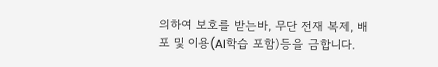의하여 보호를 받는바, 무단 전재 복제, 배포 및 이용(AI학습 포함)등을 금합니다.